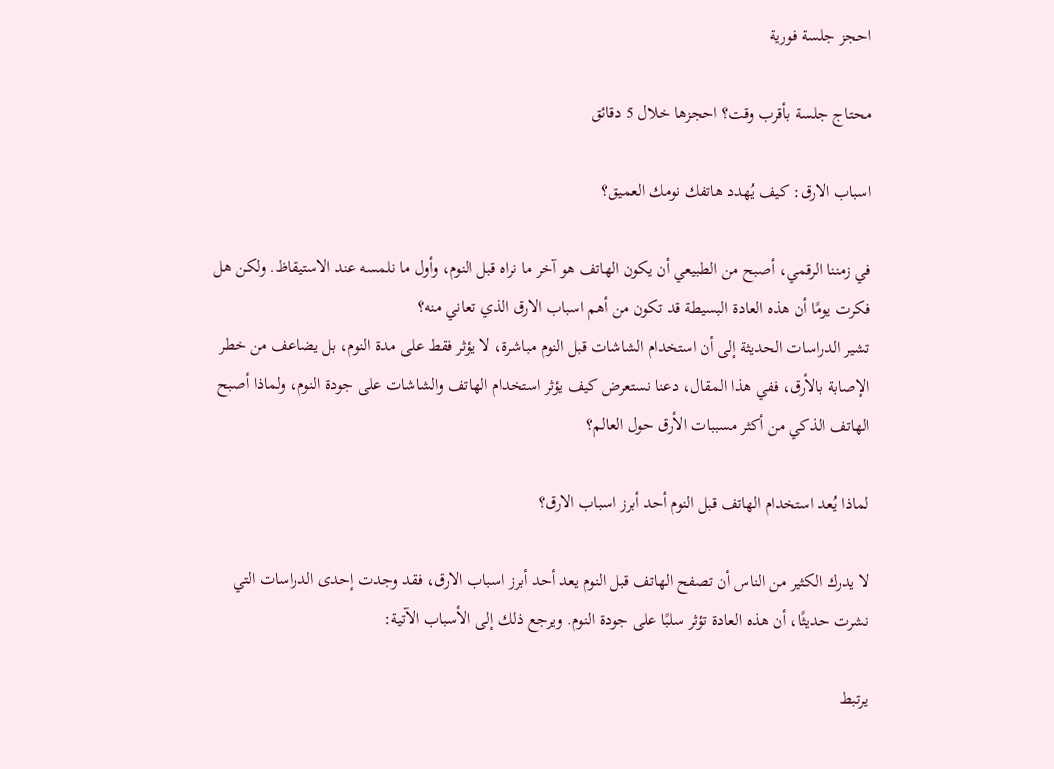احجز جلسة فورية

محتاج جلسة بأقرب وقت؟ احجزها خلال 5 دقائق

اسباب الارق: كيف يُهدد هاتفك نومك العميق؟

في زمننا الرقمي، أصبح من الطبيعي أن يكون الهاتف هو آخر ما نراه قبل النوم، وأول ما نلمسه عند الاستيقاظ. ولكن هل فكرت يومًا أن هذه العادة البسيطة قد تكون من أهم اسباب الارق الذي تعاني منه؟
تشير الدراسات الحديثة إلى أن استخدام الشاشات قبل النوم مباشرة، لا يؤثر فقط على مدة النوم، بل يضاعف من خطر الإصابة بالأرق، ففي هذا المقال، دعنا نستعرض كيف يؤثر استخدام الهاتف والشاشات على جودة النوم، ولماذا أصبح الهاتف الذكي من أكثر مسببات الأرق حول العالم؟

لماذا يُعد استخدام الهاتف قبل النوم أحد أبرز اسباب الارق؟

لا يدرك الكثير من الناس أن تصفح الهاتف قبل النوم يعد أحد أبرز اسباب الارق، فقد وجدت إحدى الدراسات التي نشرت حديثًا، أن هذه العادة تؤثر سلبًا على جودة النوم. ويرجع ذلك إلى الأسباب الآتية:

يرتبط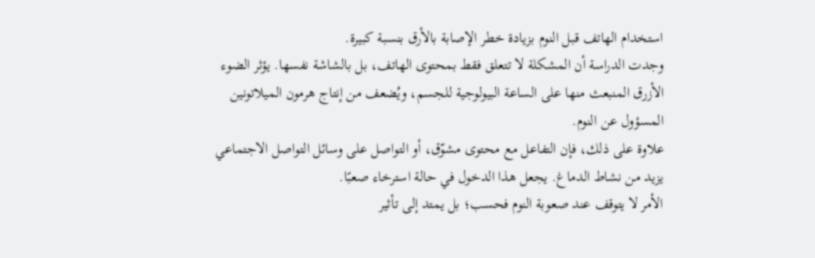استخدام الهاتف قبل النوم بزيادة خطر الإصابة بالأرق بنسبة كبيرة.
وجدت الدراسة أن المشكلة لا تتعلق فقط بمحتوى الهاتف، بل بالشاشة نفسها. يؤثر الضوء الأزرق المنبعث منها على الساعة البيولوجية للجسم، ويُضعف من إنتاج هرمون الميلاتونين المسؤول عن النوم.
علاوة على ذلك، فإن التفاعل مع محتوى مشوّق، أو التواصل على وسائل التواصل الاجتماعي يزيد من نشاط الدماغ. يجعل هذا الدخول في حالة استرخاء صعبًا.
الأمر لا يتوقف عند صعوبة النوم فحسب؛ بل يمتد إلى تأثير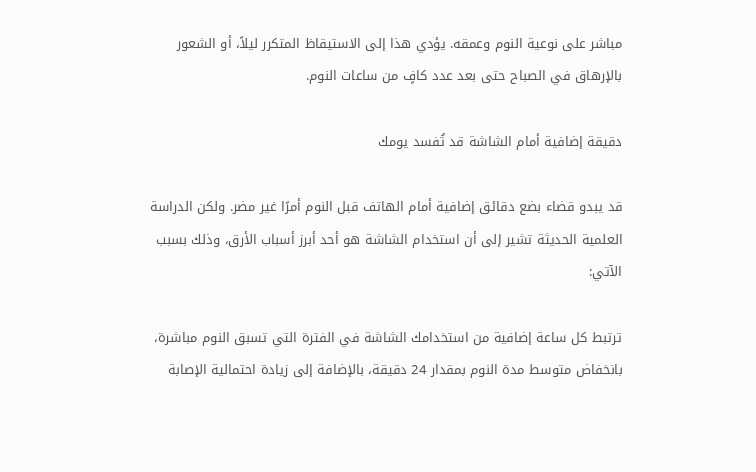مباشر على نوعية النوم وعمقه. يؤدي هذا إلى الاستيقاظ المتكرر ليلاً، أو الشعور بالإرهاق في الصباح حتى بعد عدد كافٍ من ساعات النوم.

دقيقة إضافية أمام الشاشة قد تُفسد يومك

قد يبدو قضاء بضع دقائق إضافية أمام الهاتف قبل النوم أمرًا غير مضر. ولكن الدراسة العلمية الحديثة تشير إلى أن استخدام الشاشة هو أحد أبرز أسباب الأرق، وذلك بسبب الآتي:

ترتبط كل ساعة إضافية من استخدامك الشاشة في الفترة التي تسبق النوم مباشرة، بانخفاض متوسط مدة النوم بمقدار 24 دقيقة، بالإضافة إلى زيادة احتمالية الإصابة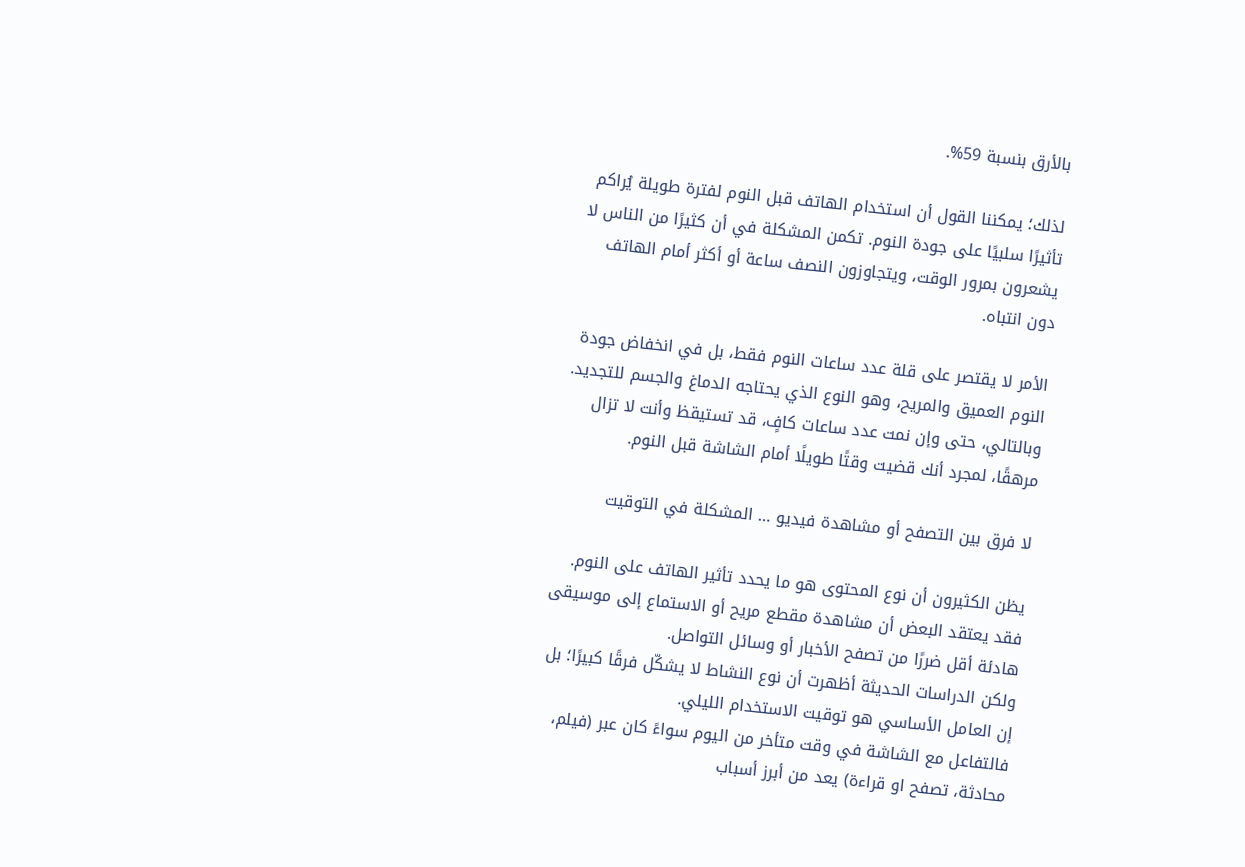بالأرق بنسبة 59%.

لذلك؛ يمكننا القول أن استخدام الهاتف قبل النوم لفترة طويلة يُراكم تأثيرًا سلبيًا على جودة النوم. تكمن المشكلة في أن كثيرًا من الناس لا يشعرون بمرور الوقت، ويتجاوزون النصف ساعة أو أكثر أمام الهاتف دون انتباه.

الأمر لا يقتصر على قلة عدد ساعات النوم فقط، بل في انخفاض جودة النوم العميق والمريح، وهو النوع الذي يحتاجه الدماغ والجسم للتجديد.
وبالتالي، حتى وإن نمت عدد ساعات كافٍ، قد تستيقظ وأنت لا تزال مرهقًا، لمجرد أنك قضيت وقتًا طويلًا أمام الشاشة قبل النوم.

لا فرق بين التصفح أو مشاهدة فيديو … المشكلة في التوقيت

يظن الكثيرون أن نوع المحتوى هو ما يحدد تأثير الهاتف على النوم. فقد يعتقد البعض أن مشاهدة مقطع مريح أو الاستماع إلى موسيقى هادئة أقل ضررًا من تصفح الأخبار أو وسائل التواصل.
ولكن الدراسات الحديثة أظهرت أن نوع النشاط لا يشكّل فرقًا كبيرًا؛ بل إن العامل الأساسي هو توقيت الاستخدام الليلي.
فالتفاعل مع الشاشة في وقت متأخر من اليوم سواءً كان عبر (فيلم، محادثة، تصفح او قراءة) يعد من أبرز أسباب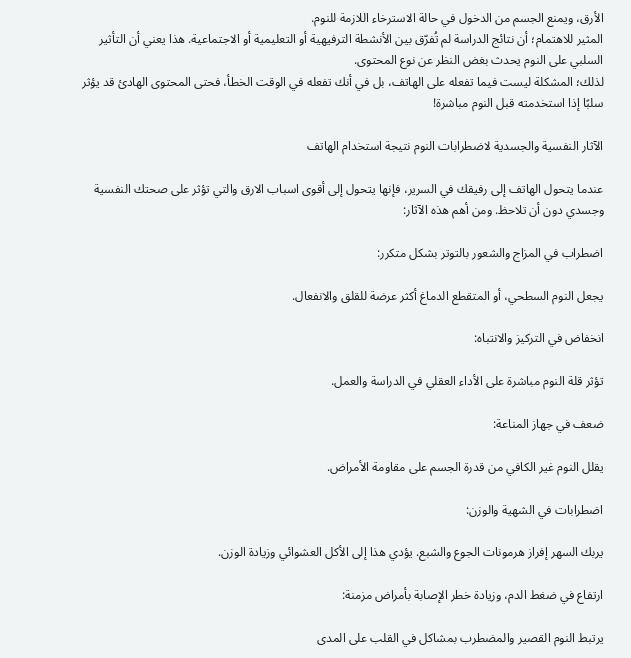الأرق، ويمنع الجسم من الدخول في حالة الاسترخاء اللازمة للنوم.
المثير للاهتمام؛ أن نتائج الدراسة لم تُفرّق بين الأنشطة الترفيهية أو التعليمية أو الاجتماعية. هذا يعني أن التأثير السلبي على النوم يحدث بغض النظر عن نوع المحتوى.
لذلك؛ المشكلة ليست فيما تفعله على الهاتف، بل في أنك تفعله في الوقت الخطأ، فحتى المحتوى الهادئ قد يؤثر سلبًا إذا استخدمته قبل النوم مباشرة!

الآثار النفسية والجسدية لاضطرابات النوم نتيجة استخدام الهاتف

عندما يتحول الهاتف إلى رفيقك في السرير، فإنها يتحول إلى أقوى اسباب الارق والتي تؤثر على صحتك النفسية وجسدي دون أن تلاحظ. ومن أهم هذه الآثار:

اضطراب في المزاج والشعور بالتوتر بشكل متكرر:

يجعل النوم السطحي، أو المتقطع الدماغ أكثر عرضة للقلق والانفعال.

انخفاض في التركيز والانتباه:

تؤثر قلة النوم مباشرة على الأداء العقلي في الدراسة والعمل.

ضعف في جهاز المناعة:

يقلل النوم غير الكافي من قدرة الجسم على مقاومة الأمراض.

اضطرابات في الشهية والوزن:

يربك السهر إفراز هرمونات الجوع والشبع. يؤدي هذا إلى الأكل العشوائي وزيادة الوزن.

ارتفاع في ضغط الدم، وزيادة خطر الإصابة بأمراض مزمنة:

يرتبط النوم القصير والمضطرب بمشاكل في القلب على المدى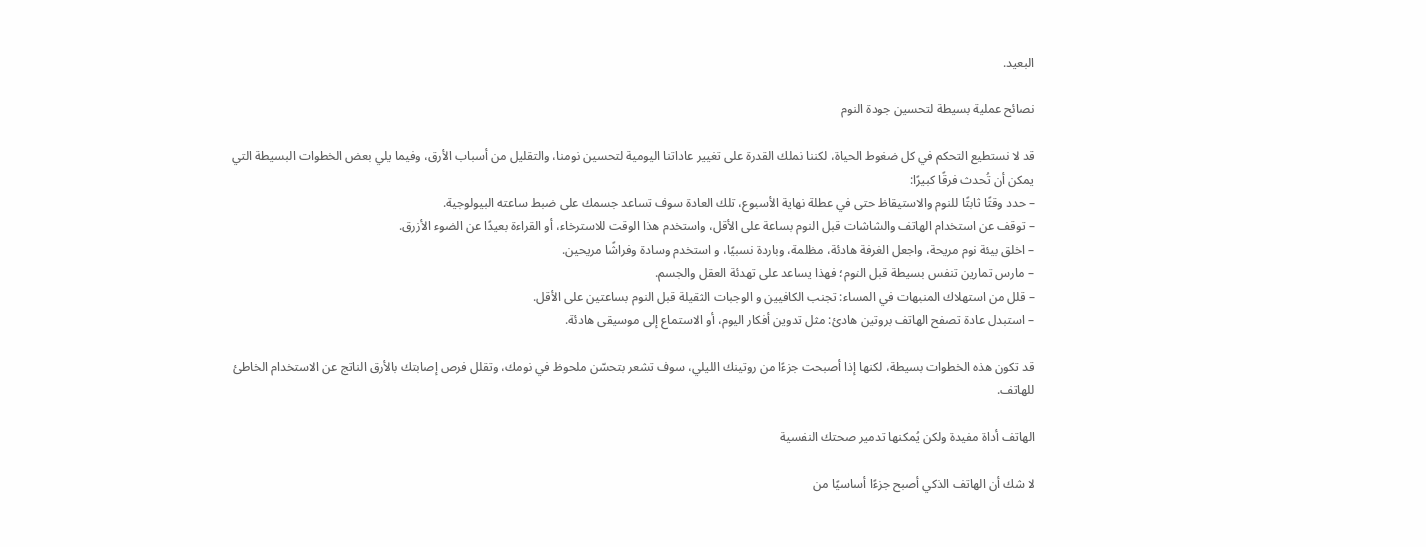البعيد.

نصائح عملية بسيطة لتحسين جودة النوم

قد لا نستطيع التحكم في كل ضغوط الحياة، لكننا نملك القدرة على تغيير عاداتنا اليومية لتحسين نومنا، والتقليل من أسباب الأرق، وفيما يلي بعض الخطوات البسيطة التي يمكن أن تُحدث فرقًا كبيرًا:
– حدد وقتًا ثابتًا للنوم والاستيقاظ حتى في عطلة نهاية الأسبوع، تلك العادة سوف تساعد جسمك على ضبط ساعته البيولوجية.
– توقف عن استخدام الهاتف والشاشات قبل النوم بساعة على الأقل، واستخدم هذا الوقت للاسترخاء، أو القراءة بعيدًا عن الضوء الأزرق.
– اخلق بيئة نوم مريحة، واجعل الغرفة هادئة، مظلمة، وباردة نسبيًا، و استخدم وسادة وفراشًا مريحين.
– مارس تمارين تنفس بسيطة قبل النوم؛ فهذا يساعد على تهدئة العقل والجسم.
– قلل من استهلاك المنبهات في المساء: تجنب الكافيين و الوجبات الثقيلة قبل النوم بساعتين على الأقل.
– استبدل عادة تصفح الهاتف بروتين هادئ: مثل تدوين أفكار اليوم، أو الاستماع إلى موسيقى هادئة.

قد تكون هذه الخطوات بسيطة، لكنها إذا أصبحت جزءًا من روتينك الليلي، سوف تشعر بتحسّن ملحوظ في نومك، وتقلل فرص إصابتك بالأرق الناتج عن الاستخدام الخاطئ للهاتف.

الهاتف أداة مفيدة ولكن يُمكنها تدمير صحتك النفسية

لا شك أن الهاتف الذكي أصبح جزءًا أساسيًا من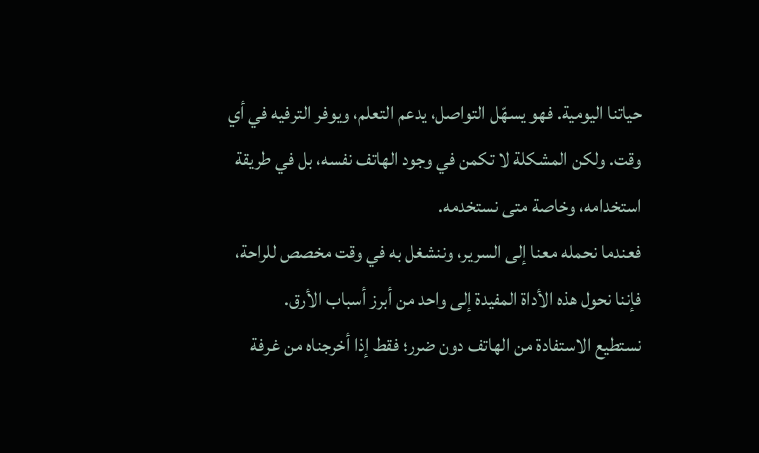حياتنا اليومية. فهو يسهّل التواصل، يدعم التعلم، ويوفر الترفيه في أي وقت. ولكن المشكلة لا تكمن في وجود الهاتف نفسه، بل في طريقة استخدامه، وخاصة متى نستخدمه.
فعندما نحمله معنا إلى السرير، وننشغل به في وقت مخصص للراحة، فإننا نحول هذه الأداة المفيدة إلى واحد من أبرز أسباب الأرق.
نستطيع الاستفادة من الهاتف دون ضرر؛ فقط إذا أخرجناه من غرفة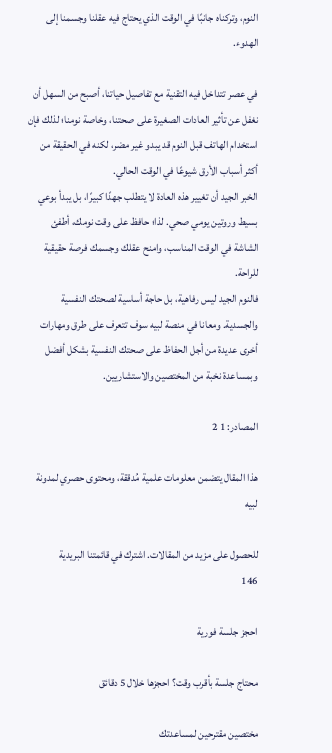النوم، وتركناه جانبًا في الوقت الذي يحتاج فيه عقلنا وجسمنا إلى الهدوء.

في عصر تتداخل فيه التقنية مع تفاصيل حياتنا، أصبح من السهل أن نغفل عن تأثير العادات الصغيرة على صحتنا، وخاصة نومنا؛ لذلك فإن استخدام الهاتف قبل النوم قد يبدو غير مضر، لكنه في الحقيقة من أكثر أسباب الأرق شيوعًا في الوقت الحالي.
الخبر الجيد أن تغيير هذه العادة لا يتطلب جهدًا كبيرًا، بل يبدأ بوعي بسيط وروتين يومي صحي. لذا؛ حافظ على وقت نومك، أطفئ الشاشة في الوقت المناسب، وامنح عقلك وجسمك فرصة حقيقية للراحة.
فالنوم الجيد ليس رفاهية، بل حاجة أساسية لصحتك النفسية والجسدية. ومعانا في منصة لبيه سوف تتعرف على طرق ومهارات أخرى عديدة من أجل الحفاظ على صحتك النفسية بشكل أفضل وبمساعدة نخبة من المختصين والاستشاريين.

المصادر: 1 2

هذا المقال يتضمن معلومات علمية مُدققة، ومحتوى حصري لمدونة لبيه

للحصول على مزيد من المقالات. اشترك في قائمتنا البريدية
146

احجز جلسة فورية

محتاج جلسة بأقرب وقت؟ احجزها خلال 5 دقائق

مختصين مقترحين لمساعدتك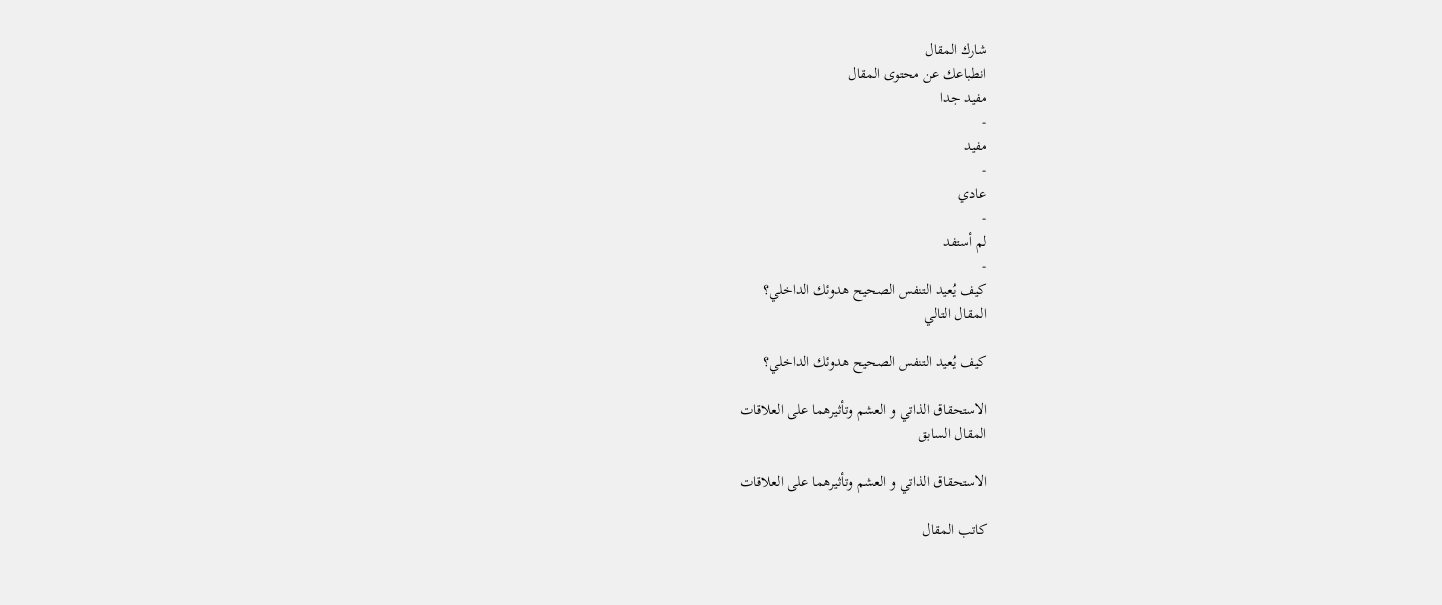شارك المقال
انطباعك عن محتوى المقال
مفيد جدا
-
مفيد
-
عادي
-
لم أستفد
-
كيف يُعيد التنفس الصحيح هدوئك الداخلي؟
المقال التالي

كيف يُعيد التنفس الصحيح هدوئك الداخلي؟

الاستحقاق الذاتي و العشم وتأثيرهما على العلاقات
المقال السابق

الاستحقاق الذاتي و العشم وتأثيرهما على العلاقات

كاتب المقال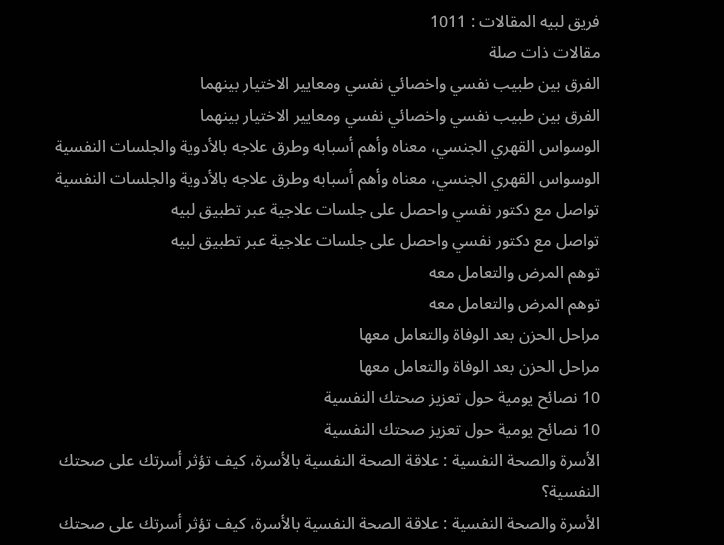فريق لبيه المقالات : 1011
مقالات ذات صلة
الفرق بين طبيب نفسي واخصائي نفسي ومعايير الاختيار بينهما
الفرق بين طبيب نفسي واخصائي نفسي ومعايير الاختيار بينهما
الوسواس القهري الجنسي، معناه وأهم أسبابه وطرق علاجه بالأدوية والجلسات النفسية
الوسواس القهري الجنسي، معناه وأهم أسبابه وطرق علاجه بالأدوية والجلسات النفسية
تواصل مع دكتور نفسي واحصل على جلسات علاجية عبر تطبيق لبيه
تواصل مع دكتور نفسي واحصل على جلسات علاجية عبر تطبيق لبيه
توهم المرض والتعامل معه
توهم المرض والتعامل معه
مراحل الحزن بعد الوفاة والتعامل معها
مراحل الحزن بعد الوفاة والتعامل معها
10 نصائح يومية حول تعزيز صحتك النفسية
10 نصائح يومية حول تعزيز صحتك النفسية
الأسرة والصحة النفسية : علاقة الصحة النفسية بالأسرة، كيف تؤثر أسرتك على صحتك النفسية؟
الأسرة والصحة النفسية : علاقة الصحة النفسية بالأسرة، كيف تؤثر أسرتك على صحتك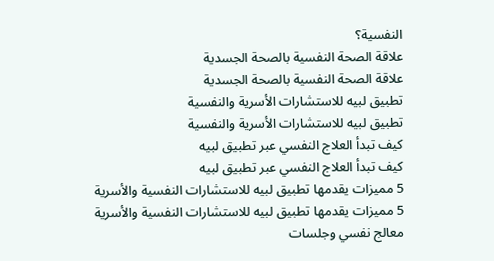النفسية؟
علاقة الصحة النفسية بالصحة الجسدية
علاقة الصحة النفسية بالصحة الجسدية
تطبيق لبيه للاستشارات الأسرية والنفسية
تطبيق لبيه للاستشارات الأسرية والنفسية
كيف تبدأ العلاج النفسي عبر تطبيق لبيه
كيف تبدأ العلاج النفسي عبر تطبيق لبيه
5 مميزات يقدمها تطبيق لبيه للاستشارات النفسية والأسرية
5 مميزات يقدمها تطبيق لبيه للاستشارات النفسية والأسرية
معالج نفسي وجلسات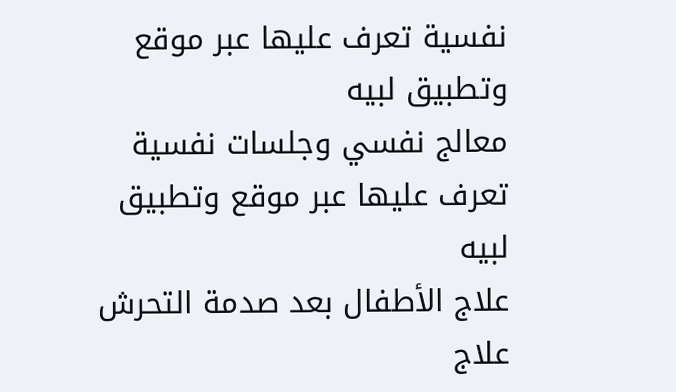نفسية تعرف عليها عبر موقع وتطبيق لبيه
معالج نفسي وجلسات نفسية تعرف عليها عبر موقع وتطبيق لبيه
علاج الأطفال بعد صدمة التحرش
علاج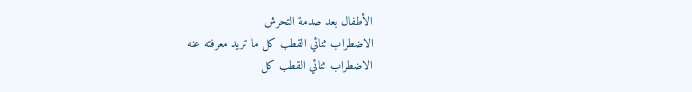الأطفال بعد صدمة التحرش
الاضطراب ثنائي القطب كل ما تريد معرفته عنه
الاضطراب ثنائي القطب كل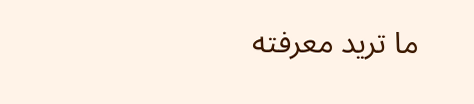ما تريد معرفته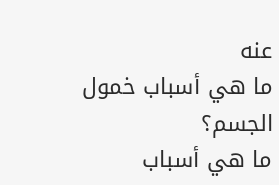عنه
ما هي أسباب خمول الجسم؟
ما هي أسباب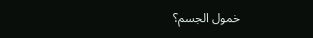خمول الجسم؟